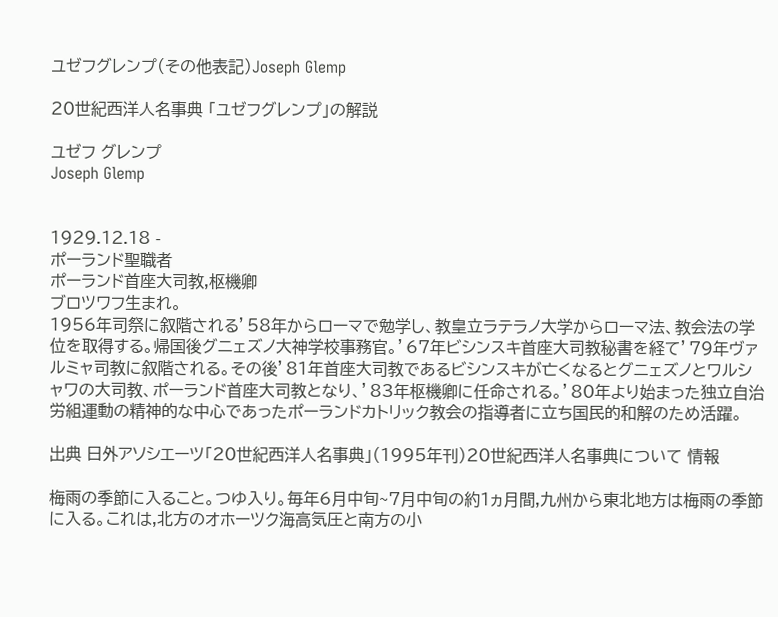ユゼフグレンプ(その他表記)Joseph Glemp

20世紀西洋人名事典 「ユゼフグレンプ」の解説

ユゼフ グレンプ
Joseph Glemp


1929.12.18 -
ポーランド聖職者
ポーランド首座大司教,枢機卿
ブロツワフ生まれ。
1956年司祭に叙階される’58年からローマで勉学し、教皇立ラテラノ大学からローマ法、教会法の学位を取得する。帰国後グニェズノ大神学校事務官。’67年ビシンスキ首座大司教秘書を経て’79年ヴァルミャ司教に叙階される。その後’81年首座大司教であるビシンスキが亡くなるとグニェズノとワルシャワの大司教、ポーランド首座大司教となり、’83年枢機卿に任命される。’80年より始まった独立自治労組運動の精神的な中心であったポーランドカトリック教会の指導者に立ち国民的和解のため活躍。

出典 日外アソシエーツ「20世紀西洋人名事典」(1995年刊)20世紀西洋人名事典について 情報

梅雨の季節に入ること。つゆ入り。毎年6月中旬~7月中旬の約1ヵ月間,九州から東北地方は梅雨の季節に入る。これは,北方のオホーツク海高気圧と南方の小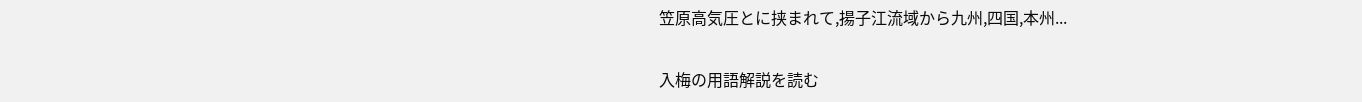笠原高気圧とに挟まれて,揚子江流域から九州,四国,本州...

入梅の用語解説を読む